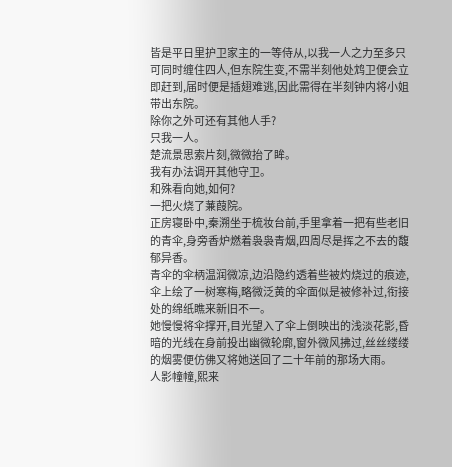皆是平日里护卫家主的一等侍从,以我一人之力至多只可同时缠住四人,但东院生变,不需半刻他处鸩卫便会立即赶到,届时便是插翅难逃,因此需得在半刻钟内将小姐带出东院。
除你之外可还有其他人手?
只我一人。
楚流景思索片刻,微微抬了眸。
我有办法调开其他守卫。
和殊看向她,如何?
一把火烧了蒹葭院。
正房寝卧中,秦溯坐于梳妆台前,手里拿着一把有些老旧的青伞,身旁香炉燃着袅袅青烟,四周尽是挥之不去的馥郁异香。
青伞的伞柄温润微凉,边沿隐约透着些被灼烧过的痕迹,伞上绘了一树寒梅,略微泛黄的伞面似是被修补过,衔接处的绵纸瞧来新旧不一。
她慢慢将伞撑开,目光望入了伞上倒映出的浅淡花影,昏暗的光线在身前投出幽微轮廓,窗外微风拂过,丝丝缕缕的烟雾便仿佛又将她送回了二十年前的那场大雨。
人影幢幢,熙来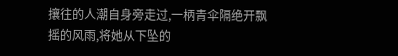攘往的人潮自身旁走过,一柄青伞隔绝开飘摇的风雨,将她从下坠的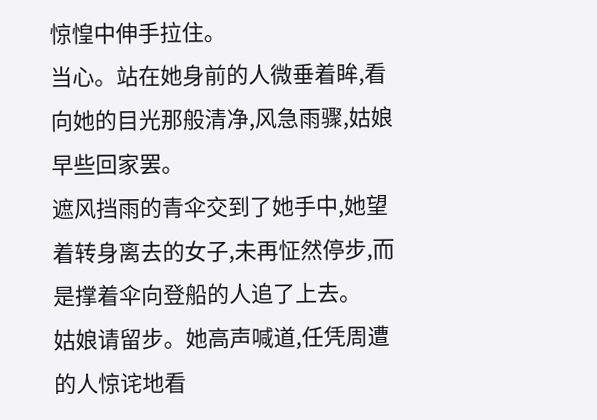惊惶中伸手拉住。
当心。站在她身前的人微垂着眸,看向她的目光那般清净,风急雨骤,姑娘早些回家罢。
遮风挡雨的青伞交到了她手中,她望着转身离去的女子,未再怔然停步,而是撑着伞向登船的人追了上去。
姑娘请留步。她高声喊道,任凭周遭的人惊诧地看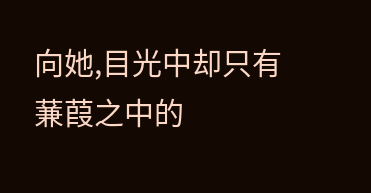向她,目光中却只有蒹葭之中的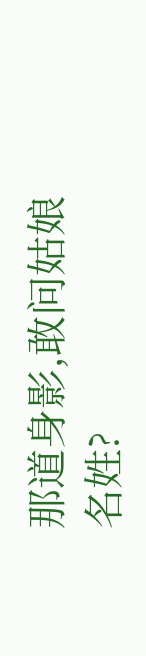那道身影,敢问姑娘名姓?